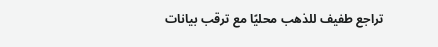تراجع طفيف للذهب محليًا مع ترقب بيانات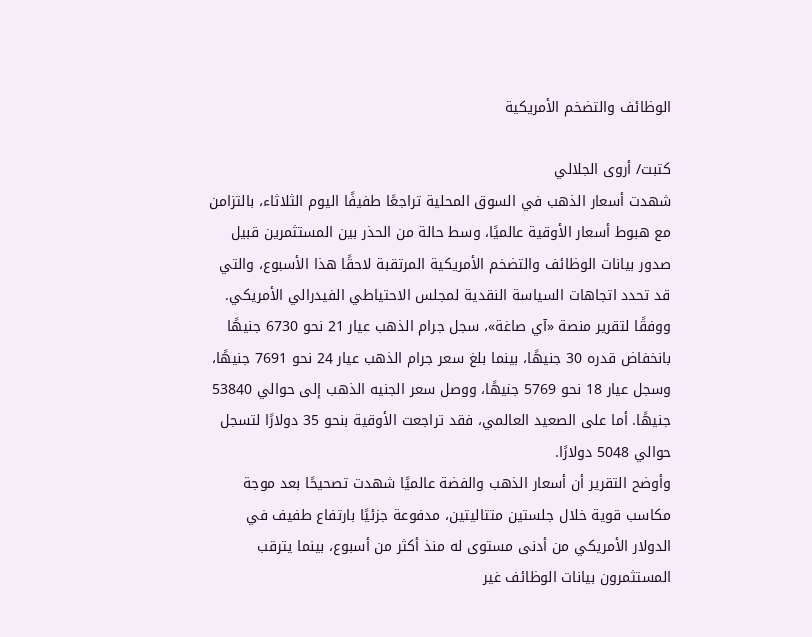الوظائف والتضخم الأمريكية

كتبت/ أروى الجلالي
شهدت أسعار الذهب في السوق المحلية تراجعًا طفيفًا اليوم الثلاثاء، بالتزامن مع هبوط أسعار الأوقية عالميًا، وسط حالة من الحذر بين المستثمرين قبيل صدور بيانات الوظائف والتضخم الأمريكية المرتقبة لاحقًا هذا الأسبوع، والتي قد تحدد اتجاهات السياسة النقدية لمجلس الاحتياطي الفيدرالي الأمريكي.
ووفقًا لتقرير منصة «آي صاغة»، سجل جرام الذهب عيار 21 نحو 6730 جنيهًا بانخفاض قدره 30 جنيهًا، بينما بلغ سعر جرام الذهب عيار 24 نحو 7691 جنيهًا، وسجل عيار 18 نحو 5769 جنيهًا، ووصل سعر الجنيه الذهب إلى حوالي 53840 جنيهًا. أما على الصعيد العالمي، فقد تراجعت الأوقية بنحو 35 دولارًا لتسجل حوالي 5048 دولارًا.
وأوضح التقرير أن أسعار الذهب والفضة عالميًا شهدت تصحيحًا بعد موجة مكاسب قوية خلال جلستين متتاليتين، مدفوعة جزئيًا بارتفاع طفيف في الدولار الأمريكي من أدنى مستوى له منذ أكثر من أسبوع، بينما يترقب المستثمرون بيانات الوظائف غير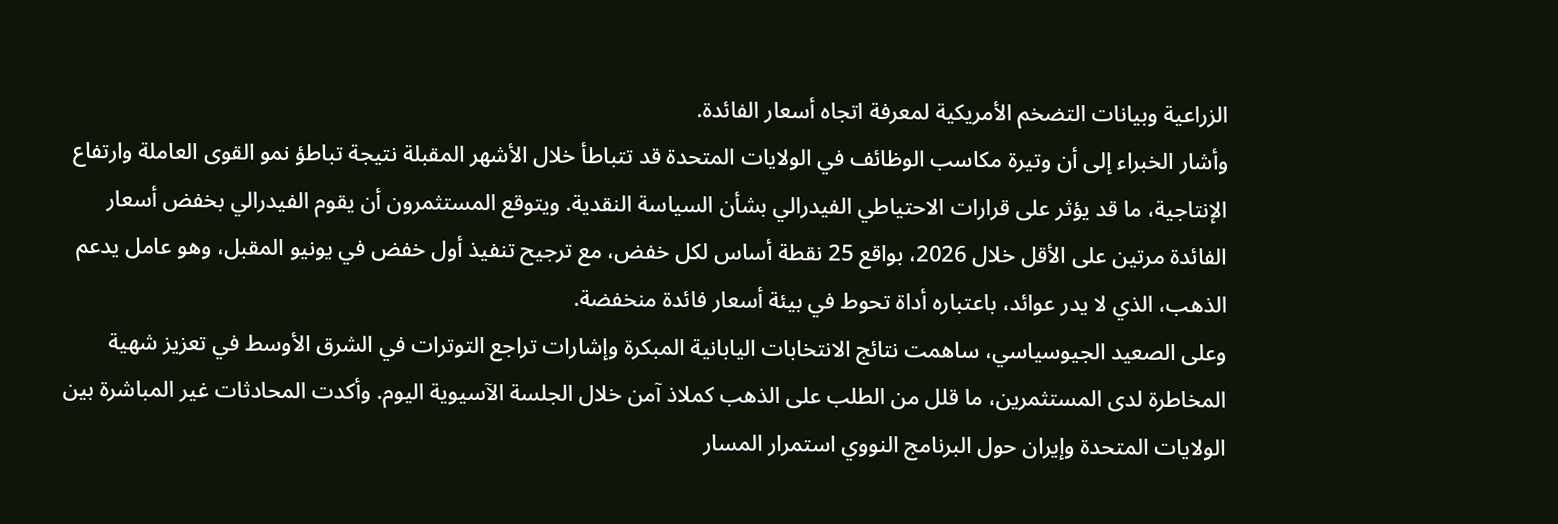الزراعية وبيانات التضخم الأمريكية لمعرفة اتجاه أسعار الفائدة.
وأشار الخبراء إلى أن وتيرة مكاسب الوظائف في الولايات المتحدة قد تتباطأ خلال الأشهر المقبلة نتيجة تباطؤ نمو القوى العاملة وارتفاع الإنتاجية، ما قد يؤثر على قرارات الاحتياطي الفيدرالي بشأن السياسة النقدية. ويتوقع المستثمرون أن يقوم الفيدرالي بخفض أسعار الفائدة مرتين على الأقل خلال 2026، بواقع 25 نقطة أساس لكل خفض، مع ترجيح تنفيذ أول خفض في يونيو المقبل، وهو عامل يدعم الذهب، الذي لا يدر عوائد، باعتباره أداة تحوط في بيئة أسعار فائدة منخفضة.
وعلى الصعيد الجيوسياسي، ساهمت نتائج الانتخابات اليابانية المبكرة وإشارات تراجع التوترات في الشرق الأوسط في تعزيز شهية المخاطرة لدى المستثمرين، ما قلل من الطلب على الذهب كملاذ آمن خلال الجلسة الآسيوية اليوم. وأكدت المحادثات غير المباشرة بين الولايات المتحدة وإيران حول البرنامج النووي استمرار المسار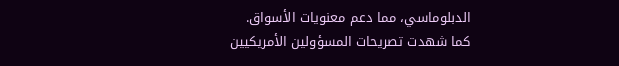الدبلوماسي، مما دعم معنويات الأسواق.
كما شهدت تصريحات المسؤولين الأمريكيين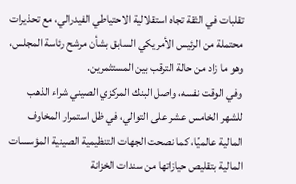تقلبات في الثقة تجاه استقلالية الاحتياطي الفيدرالي، مع تحذيرات محتملة من الرئيس الأمريكي السابق بشأن مرشح رئاسة المجلس، وهو ما زاد من حالة الترقب بين المستثمرين.
وفي الوقت نفسه، واصل البنك المركزي الصيني شراء الذهب للشهر الخامس عشر على التوالي، في ظل استمرار المخاوف المالية عالميًا، كما نصحت الجهات التنظيمية الصينية المؤسسات المالية بتقليص حيازاتها من سندات الخزانة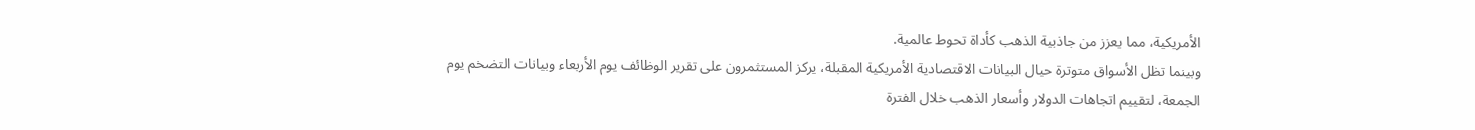الأمريكية، مما يعزز من جاذبية الذهب كأداة تحوط عالمية.
وبينما تظل الأسواق متوترة حيال البيانات الاقتصادية الأمريكية المقبلة، يركز المستثمرون على تقرير الوظائف يوم الأربعاء وبيانات التضخم يوم الجمعة، لتقييم اتجاهات الدولار وأسعار الذهب خلال الفترة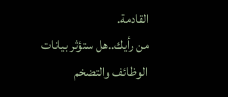القادمة.
من رأيك..هل ستؤثر بيانات الوظائف والتضخم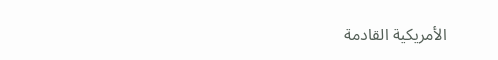الأمريكية القادمة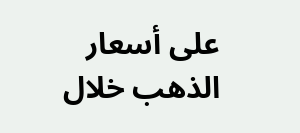على أسعار الذهب خلال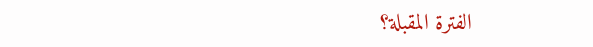الفترة المقبلة؟